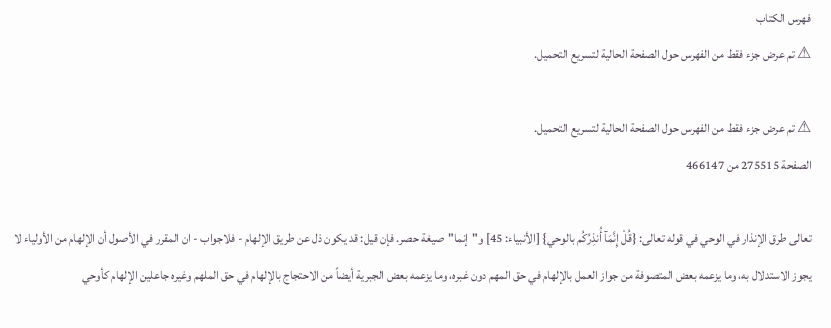فهرس الكتاب
⚠ تم عرض جزء فقط من الفهرس حول الصفحة الحالية لتسريع التحميل.

⚠ تم عرض جزء فقط من الفهرس حول الصفحة الحالية لتسريع التحميل.
الصفحة 275515 من 466147

تعالى طرق الإنذار في الوحي في قوله تعالى: {قُلْ إِنَّمَآ أُنذِرُكُم بالوحي} [الأنبياء: 45] و"إنما"صيغة حصر. فإن قيل: قد يكون ذل عن طريق الإلهام - فلاجواب - ان المقرر في الأصول أن الإلهام من الأولياء لا يجوز الاستدلال به، وما يزعمه بعض المتصوفة من جواز العمل بالإلهام في حق المهم دون غبره، وما يزعمه بعض الجبرية أيضاً من الاحتجاج بالإلهام في حق الملهم وغيره جاعلين الإلهام كأوحي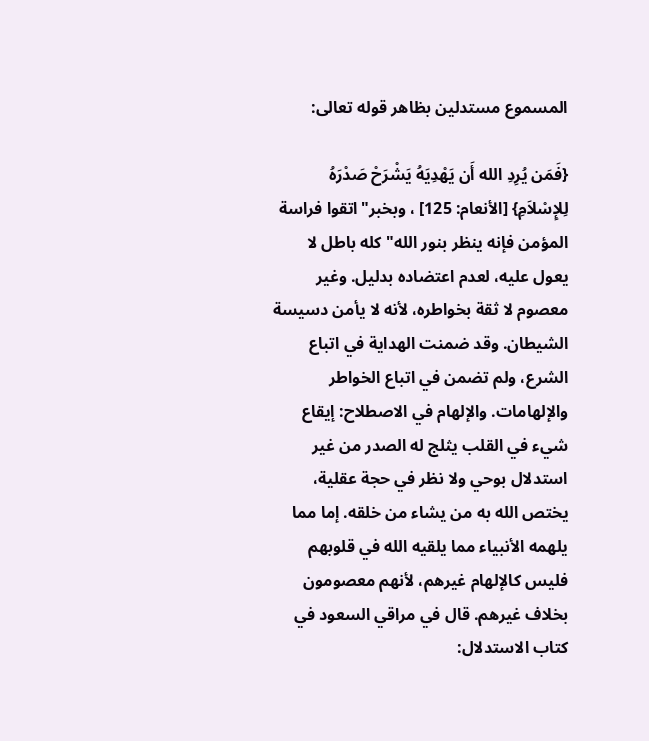المسموع مستدلين بظاهر قوله تعالى:

{فَمَن يُرِدِ الله أَن يَهْدِيَهُ يَشْرَحْ صَدْرَهُ لِلإِسْلاَمِ} [الأنعام: 125] ، وبخبر"اتقوا فراسة المؤمن فإنه ينظر بنور الله"كله باطل لا يعول عليه، لعدم اعتضاده بدليل. وغير معصوم لا ثقة بخواطره، لأنه لا يأمن دسيسة الشيطان. وقد ضمنت الهداية في اتباع الشرع، ولم تضمن في اتباع الخواطر والإلهامات. والإلهام في الاصطلاح: إيقاع شيء في القلب يثلج له الصدر من غير استدلال بوحي ولا نظر في حجة عقلية، يختص الله به من يشاء من خلقه. إما مما يلهمه الأنبياء مما يلقيه الله في قلوبهم فليس كالإلهام غيرهم، لأنهم معصومون بخلاف غيرهم. قال في مراقي السعود في كتاب الاستدلال: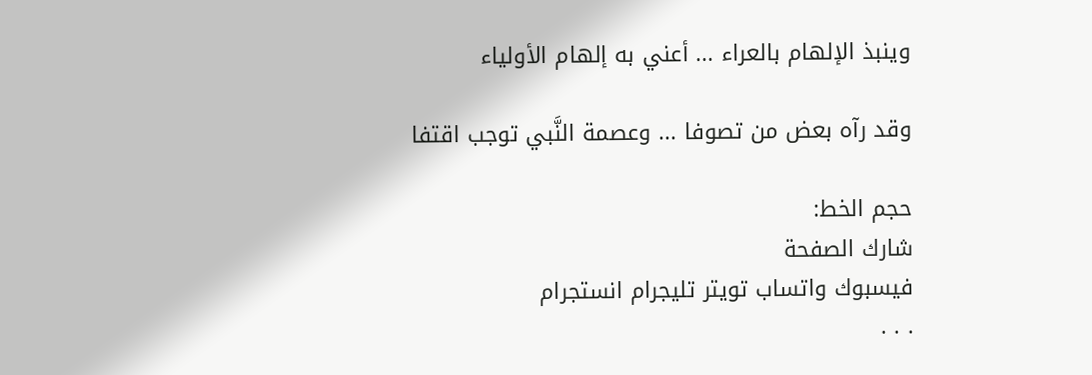وينبذ الإلهام بالعراء ... أعني به إلهام الأولياء

وقد رآه بعض من تصوفا ... وعصمة النَّبي توجب اقتفا

حجم الخط:
شارك الصفحة
فيسبوك واتساب تويتر تليجرام انستجرام
. . .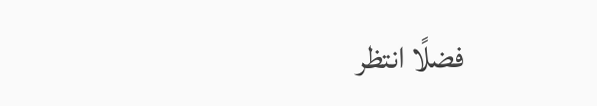فضلًا انتظر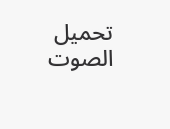تحميل الصوت